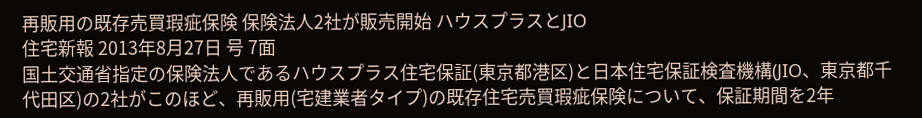再販用の既存売買瑕疵保険 保険法人2社が販売開始 ハウスプラスとJIO
住宅新報 2013年8月27日 号 7面
国土交通省指定の保険法人であるハウスプラス住宅保証(東京都港区)と日本住宅保証検査機構(JIO、東京都千代田区)の2社がこのほど、再販用(宅建業者タイプ)の既存住宅売買瑕疵保険について、保証期間を2年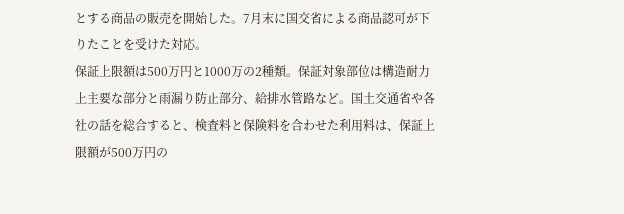とする商品の販売を開始した。7月末に国交省による商品認可が下りたことを受けた対応。
保証上限額は500万円と1000万の2種類。保証対象部位は構造耐力上主要な部分と雨漏り防止部分、給排水管路など。国土交通省や各社の話を総合すると、検査料と保険料を合わせた利用料は、保証上限額が500万円の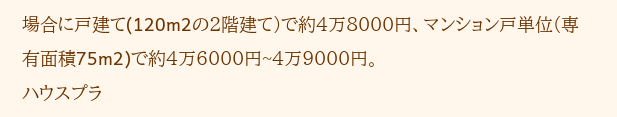場合に戸建て(120m2の2階建て)で約4万8000円、マンション戸単位(専有面積75m2)で約4万6000円~4万9000円。
ハウスプラ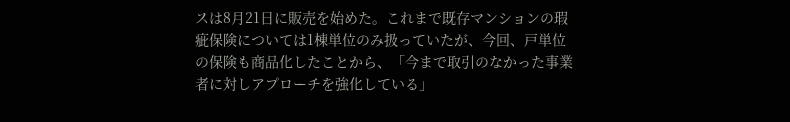スは8月21日に販売を始めた。これまで既存マンションの瑕疵保険については1棟単位のみ扱っていたが、今回、戸単位の保険も商品化したことから、「今まで取引のなかった事業者に対しアプローチを強化している」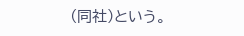(同社)という。